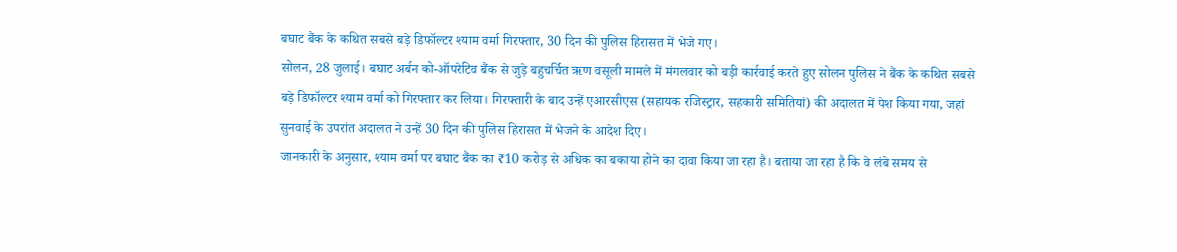बघाट बैंक के कथित सबसे बड़े डिफॉल्टर श्याम वर्मा गिरफ्तार, 30 दिन की पुलिस हिरासत में भेजे गए।
सोलन, 28 जुलाई। बघाट अर्बन को-ऑपरेटिव बैंक से जुड़े बहुचर्चित ऋण वसूली मामले में मंगलवार को बड़ी कार्रवाई करते हुए सोलन पुलिस ने बैंक के कथित सबसे बड़े डिफॉल्टर श्याम वर्मा को गिरफ्तार कर लिया। गिरफ्तारी के बाद उन्हें एआरसीएस (सहायक रजिस्ट्रार, सहकारी समितियां) की अदालत में पेश किया गया, जहां सुनवाई के उपरांत अदालत ने उन्हें 30 दिन की पुलिस हिरासत में भेजने के आदेश दिए।
जानकारी के अनुसार, श्याम वर्मा पर बघाट बैंक का ₹10 करोड़ से अधिक का बकाया होने का दावा किया जा रहा है। बताया जा रहा है कि वे लंबे समय से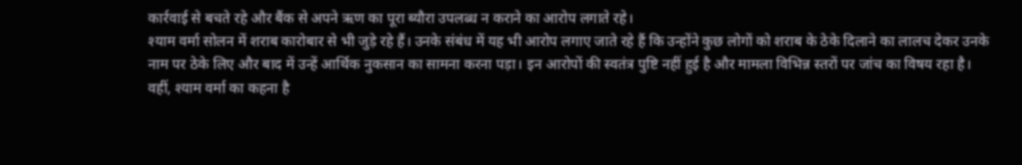कार्रवाई से बचते रहे और बैंक से अपने ऋण का पूरा ब्यौरा उपलब्ध न कराने का आरोप लगाते रहे।
श्याम वर्मा सोलन में शराब कारोबार से भी जुड़े रहे हैं। उनके संबंध में यह भी आरोप लगाए जाते रहे हैं कि उन्होंने कुछ लोगों को शराब के ठेके दिलाने का लालच देकर उनके नाम पर ठेके लिए और बाद में उन्हें आर्थिक नुकसान का सामना करना पड़ा। इन आरोपों की स्वतंत्र पुष्टि नहीं हुई है और मामला विभिन्न स्तरों पर जांच का विषय रहा है।
वहीं, श्याम वर्मा का कहना है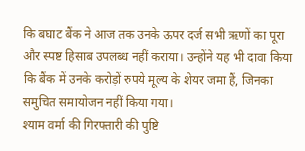कि बघाट बैंक ने आज तक उनके ऊपर दर्ज सभी ऋणों का पूरा और स्पष्ट हिसाब उपलब्ध नहीं कराया। उन्होंने यह भी दावा किया कि बैंक में उनके करोड़ों रुपये मूल्य के शेयर जमा हैं, जिनका समुचित समायोजन नहीं किया गया।
श्याम वर्मा की गिरफ्तारी की पुष्टि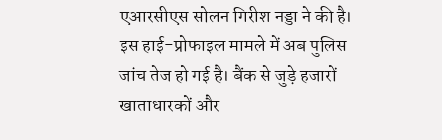एआरसीएस सोलन गिरीश नड्डा ने की है।
इस हाई-प्रोफाइल मामले में अब पुलिस जांच तेज हो गई है। बैंक से जुड़े हजारों खाताधारकों और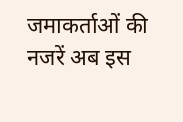जमाकर्ताओं की नजरें अब इस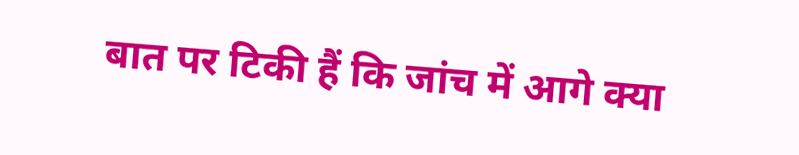बात पर टिकी हैं कि जांच में आगे क्या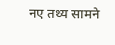नए तथ्य सामने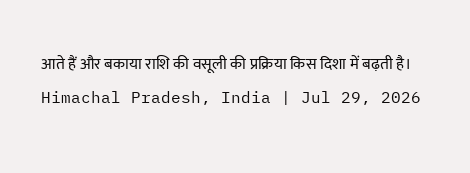आते हैं और बकाया राशि की वसूली की प्रक्रिया किस दिशा में बढ़ती है।
Himachal Pradesh, India | Jul 29, 2026